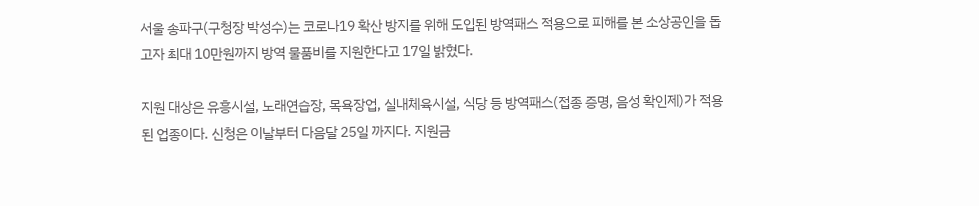서울 송파구(구청장 박성수)는 코로나19 확산 방지를 위해 도입된 방역패스 적용으로 피해를 본 소상공인을 돕고자 최대 10만원까지 방역 물품비를 지원한다고 17일 밝혔다.

지원 대상은 유흥시설, 노래연습장, 목욕장업, 실내체육시설, 식당 등 방역패스(접종 증명, 음성 확인제)가 적용된 업종이다. 신청은 이날부터 다음달 25일 까지다. 지원금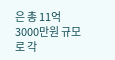은 총 11억3000만원 규모로 각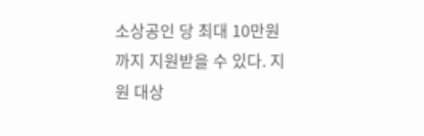소상공인 당 최대 10만원까지 지원받을 수 있다. 지원 대상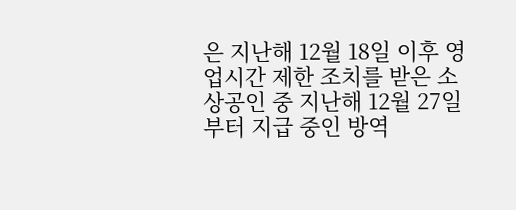은 지난해 12월 18일 이후 영업시간 제한 조치를 받은 소상공인 중 지난해 12월 27일부터 지급 중인 방역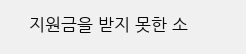지원금을 받지 못한 소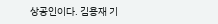상공인이다. 김용재 기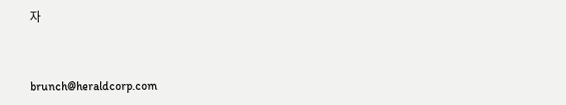자


brunch@heraldcorp.com